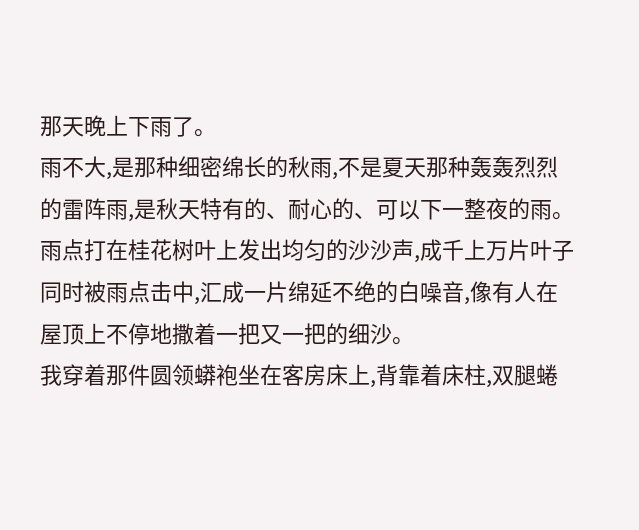那天晚上下雨了。
雨不大,是那种细密绵长的秋雨,不是夏天那种轰轰烈烈的雷阵雨,是秋天特有的、耐心的、可以下一整夜的雨。雨点打在桂花树叶上发出均匀的沙沙声,成千上万片叶子同时被雨点击中,汇成一片绵延不绝的白噪音,像有人在屋顶上不停地撒着一把又一把的细沙。
我穿着那件圆领蟒袍坐在客房床上,背靠着床柱,双腿蜷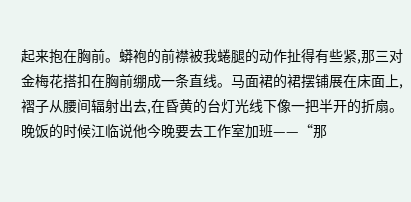起来抱在胸前。蟒袍的前襟被我蜷腿的动作扯得有些紧,那三对金梅花搭扣在胸前绷成一条直线。马面裙的裙摆铺展在床面上,褶子从腰间辐射出去,在昏黄的台灯光线下像一把半开的折扇。
晚饭的时候江临说他今晚要去工作室加班——“那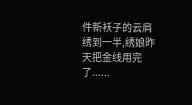件新袄子的云肩绣到一半,绣娘昨天把金线用完了......